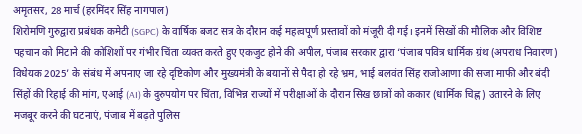अमृतसर, 28 मार्च (हरमिंदर सिंह नागपाल)
शिरोमणि गुरुद्वारा प्रबंधक कमेटी (SGPC) के वार्षिक बजट सत्र के दौरान कई महत्वपूर्ण प्रस्तावों को मंजूरी दी गई। इनमें सिखों की मौलिक और विशिष्ट पहचान को मिटाने की कोशिशों पर गंभीर चिंता व्यक्त करते हुए एकजुट होने की अपील, पंजाब सरकार द्वारा ‘पंजाब पवित्र धार्मिक ग्रंथ (अपराध निवारण) विधेयक 2025’ के संबंध में अपनाए जा रहे दृष्टिकोण और मुख्यमंत्री के बयानों से पैदा हो रहे भ्रम, भाई बलवंत सिंह राजोआणा की सजा माफी और बंदी सिंहों की रिहाई की मांग, एआई (AI) के दुरुपयोग पर चिंता, विभिन्न राज्यों में परीक्षाओं के दौरान सिख छात्रों को ककार (धार्मिक चिह्न) उतारने के लिए मजबूर करने की घटनाएं, पंजाब में बढ़ते पुलिस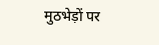मुठभेड़ों पर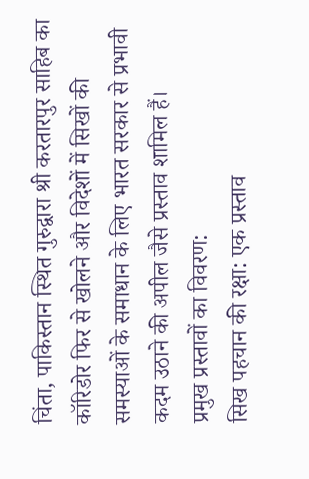चिंता, पाकिस्तान स्थित गुरुद्वारा श्री करतारपुर साहिब का कॉरिडोर फिर से खोलने और विदेशों में सिखों की समस्याओं के समाधान के लिए भारत सरकार से प्रभावी कदम उठाने की अपील जैसे प्रस्ताव शामिल हैं।
प्रमुख प्रस्तावों का विवरण:
सिख पहचान की रक्षा: एक प्रस्ताव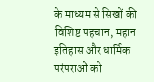के माध्यम से सिखों की विशिष्ट पहचान, महान इतिहास और धार्मिक परंपराओं को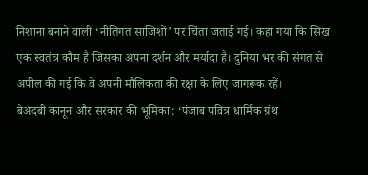निशाना बनाने वाली ‘नीतिगत साजिशों’ पर चिंता जताई गई। कहा गया कि सिख एक स्वतंत्र कौम है जिसका अपना दर्शन और मर्यादा है। दुनिया भर की संगत से अपील की गई कि वे अपनी मौलिकता की रक्षा के लिए जागरूक रहें।
बेअदबी कानून और सरकार की भूमिका: ‘पंजाब पवित्र धार्मिक ग्रंथ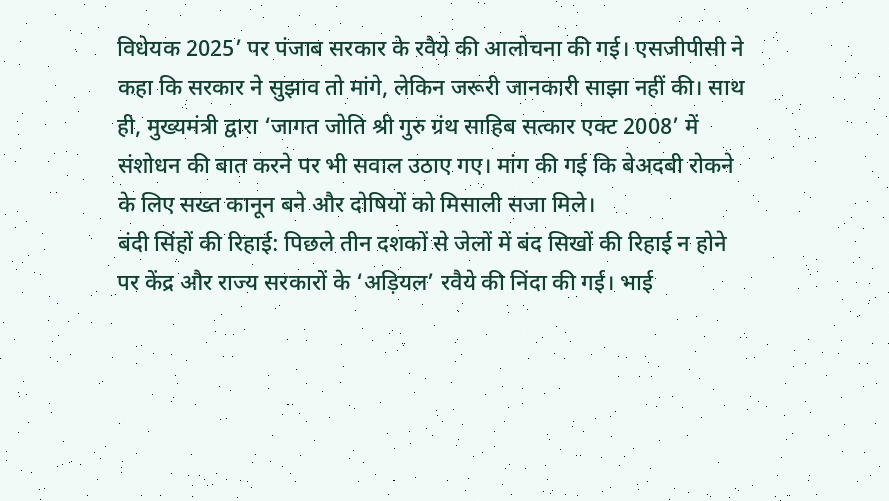विधेयक 2025’ पर पंजाब सरकार के रवैये की आलोचना की गई। एसजीपीसी ने कहा कि सरकार ने सुझाव तो मांगे, लेकिन जरूरी जानकारी साझा नहीं की। साथ ही, मुख्यमंत्री द्वारा ‘जागत जोति श्री गुरु ग्रंथ साहिब सत्कार एक्ट 2008’ में संशोधन की बात करने पर भी सवाल उठाए गए। मांग की गई कि बेअदबी रोकने के लिए सख्त कानून बने और दोषियों को मिसाली सजा मिले।
बंदी सिंहों की रिहाई: पिछले तीन दशकों से जेलों में बंद सिखों की रिहाई न होने पर केंद्र और राज्य सरकारों के ‘अड़ियल’ रवैये की निंदा की गई। भाई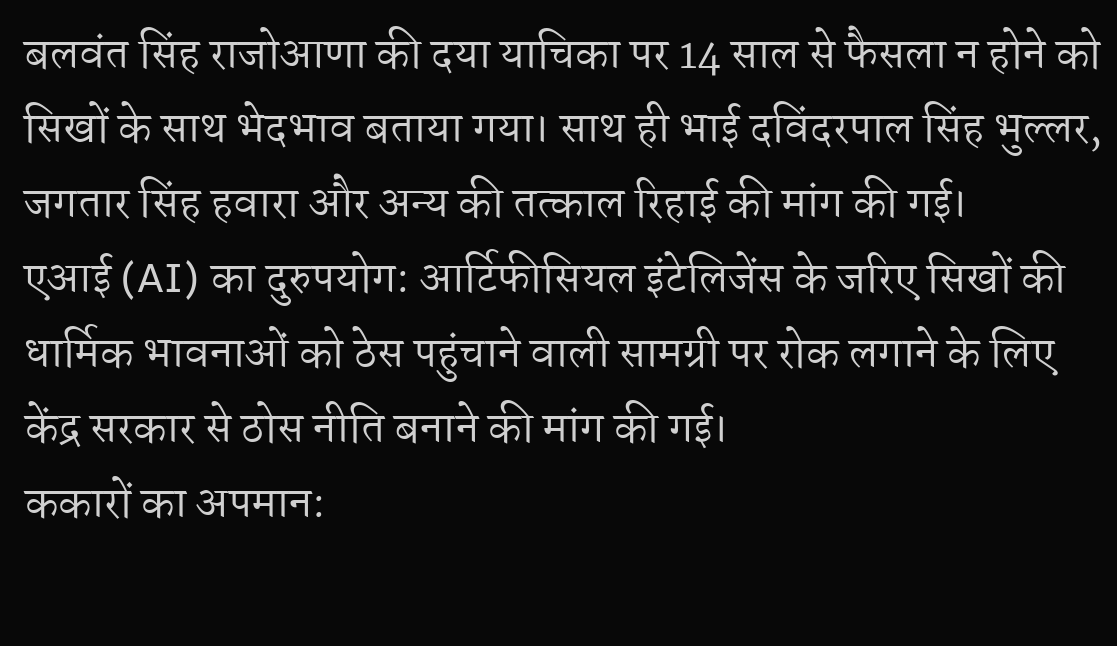बलवंत सिंह राजोआणा की दया याचिका पर 14 साल से फैसला न होने को सिखों के साथ भेदभाव बताया गया। साथ ही भाई दविंदरपाल सिंह भुल्लर, जगतार सिंह हवारा और अन्य की तत्काल रिहाई की मांग की गई।
एआई (AI) का दुरुपयोग: आर्टिफीसियल इंटेलिजेंस के जरिए सिखों की धार्मिक भावनाओं को ठेस पहुंचाने वाली सामग्री पर रोक लगाने के लिए केंद्र सरकार से ठोस नीति बनाने की मांग की गई।
ककारों का अपमान: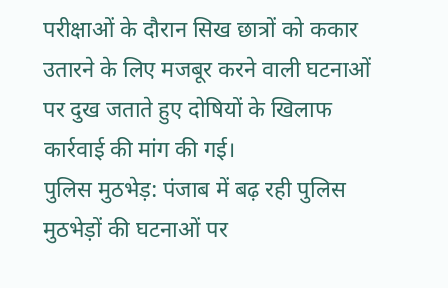परीक्षाओं के दौरान सिख छात्रों को ककार उतारने के लिए मजबूर करने वाली घटनाओं पर दुख जताते हुए दोषियों के खिलाफ कार्रवाई की मांग की गई।
पुलिस मुठभेड़: पंजाब में बढ़ रही पुलिस मुठभेड़ों की घटनाओं पर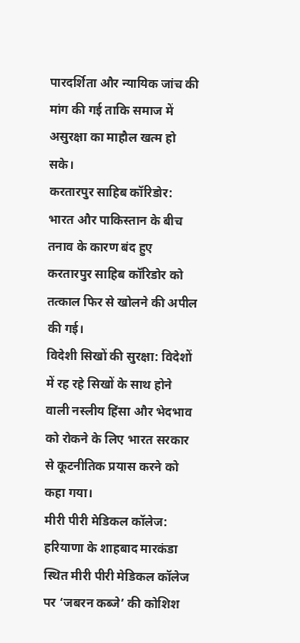पारदर्शिता और न्यायिक जांच की मांग की गई ताकि समाज में असुरक्षा का माहौल खत्म हो सके।
करतारपुर साहिब कॉरिडोर: भारत और पाकिस्तान के बीच तनाव के कारण बंद हुए करतारपुर साहिब कॉरिडोर को तत्काल फिर से खोलने की अपील की गई।
विदेशी सिखों की सुरक्षा: विदेशों में रह रहे सिखों के साथ होने वाली नस्लीय हिंसा और भेदभाव को रोकने के लिए भारत सरकार से कूटनीतिक प्रयास करने को कहा गया।
मीरी पीरी मेडिकल कॉलेज: हरियाणा के शाहबाद मारकंडा स्थित मीरी पीरी मेडिकल कॉलेज पर ‘जबरन कब्जे’ की कोशिश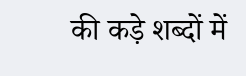की कड़े शब्दों में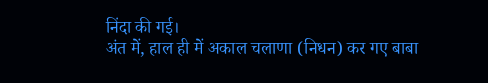निंदा की गई।
अंत में, हाल ही में अकाल चलाणा (निधन) कर गए बाबा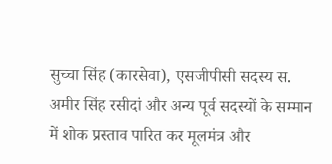सुच्चा सिंह (कारसेवा), एसजीपीसी सदस्य स. अमीर सिंह रसीदां और अन्य पूर्व सदस्यों के सम्मान में शोक प्रस्ताव पारित कर मूलमंत्र और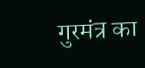गुरमंत्र का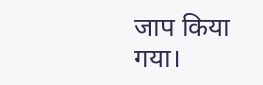जाप किया गया।